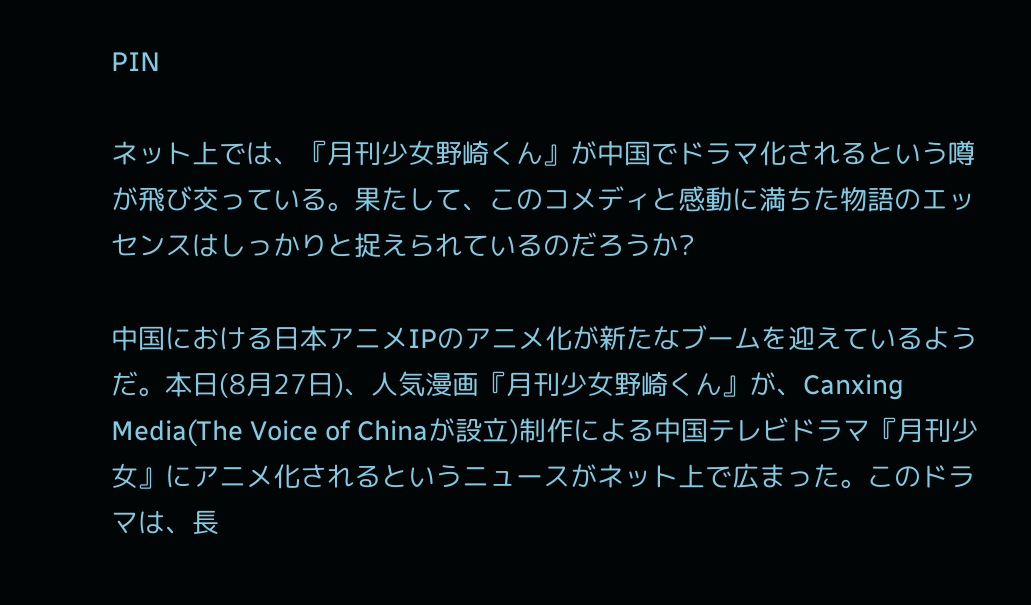PIN

ネット上では、『月刊少女野崎くん』が中国でドラマ化されるという噂が飛び交っている。果たして、このコメディと感動に満ちた物語のエッセンスはしっかりと捉えられているのだろうか?

中国における日本アニメIPのアニメ化が新たなブームを迎えているようだ。本日(8月27日)、人気漫画『月刊少女野崎くん』が、Canxing Media(The Voice of Chinaが設立)制作による中国テレビドラマ『月刊少女』にアニメ化されるというニュースがネット上で広まった。このドラマは、長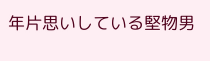年片思いしている堅物男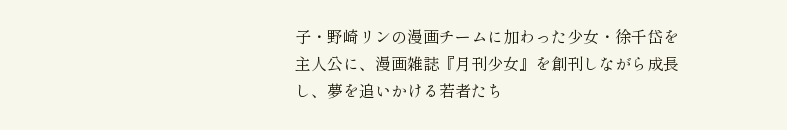子・野崎リンの漫画チームに加わった少女・徐千岱を主人公に、漫画雑誌『月刊少女』を創刊しながら成長し、夢を追いかける若者たち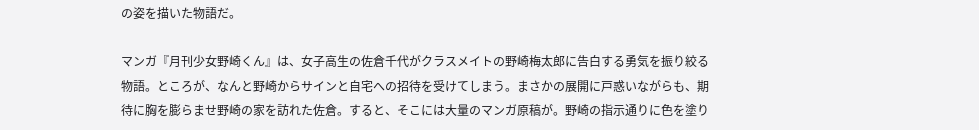の姿を描いた物語だ。

マンガ『月刊少女野崎くん』は、女子高生の佐倉千代がクラスメイトの野崎梅太郎に告白する勇気を振り絞る物語。ところが、なんと野崎からサインと自宅への招待を受けてしまう。まさかの展開に戸惑いながらも、期待に胸を膨らませ野崎の家を訪れた佐倉。すると、そこには大量のマンガ原稿が。野崎の指示通りに色を塗り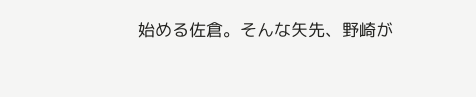始める佐倉。そんな矢先、野崎が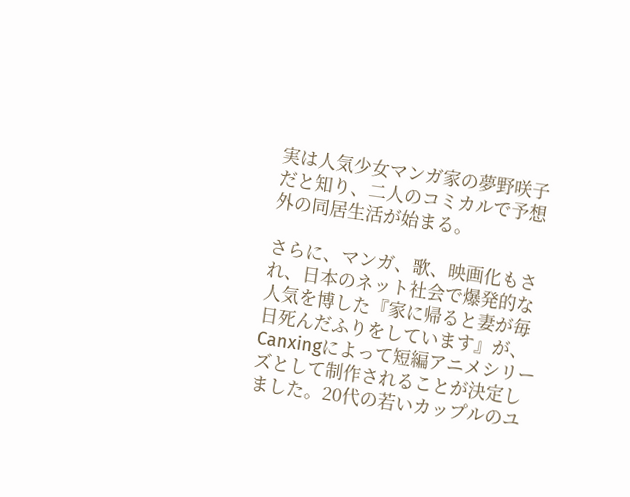実は人気少女マンガ家の夢野咲子だと知り、二人のコミカルで予想外の同居生活が始まる。

さらに、マンガ、歌、映画化もされ、日本のネット社会で爆発的な人気を博した『家に帰ると妻が毎日死んだふりをしています』が、Canxingによって短編アニメシリーズとして制作されることが決定しました。20代の若いカップルのユ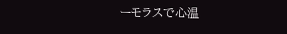ーモラスで心温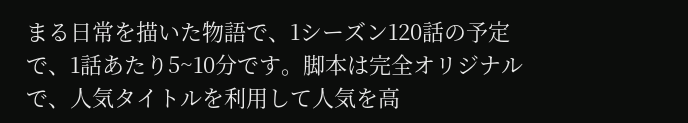まる日常を描いた物語で、1シーズン120話の予定で、1話あたり5~10分です。脚本は完全オリジナルで、人気タイトルを利用して人気を高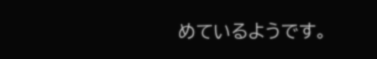めているようです。